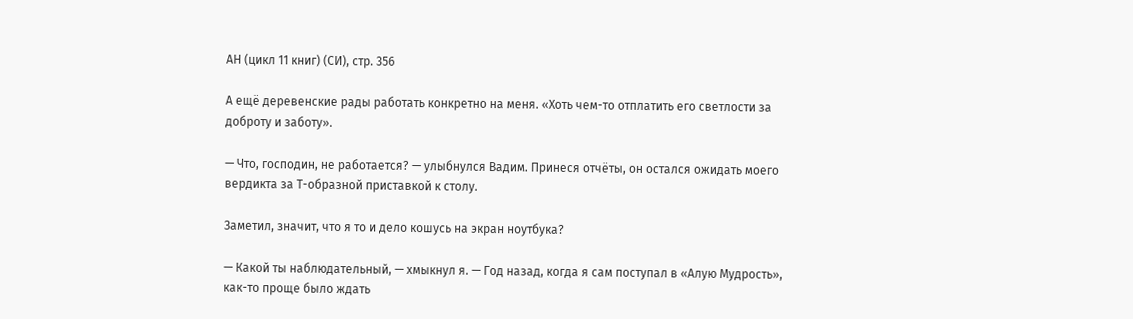АН (цикл 11 книг) (СИ), стр. 356

А ещё деревенские рады работать конкретно на меня. «Хоть чем-то отплатить его светлости за доброту и заботу».

— Что, господин, не работается? — улыбнулся Вадим. Принеся отчёты, он остался ожидать моего вердикта за Т-образной приставкой к столу.

Заметил, значит, что я то и дело кошусь на экран ноутбука?

— Какой ты наблюдательный, — хмыкнул я. — Год назад, когда я сам поступал в «Алую Мудрость», как-то проще было ждать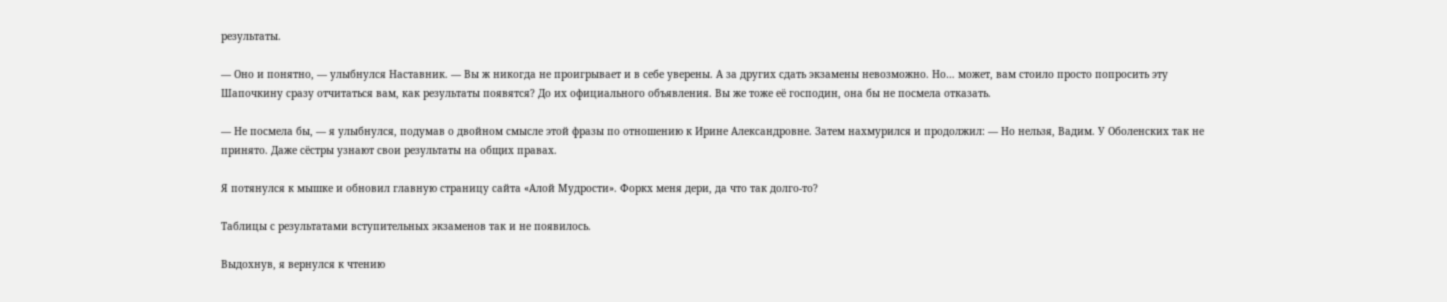результаты.

— Оно и понятно, — улыбнулся Наставник. — Вы ж никогда не проигрывает и в себе уверены. А за других сдать экзамены невозможно. Но… может, вам стоило просто попросить эту Шапочкину сразу отчитаться вам, как результаты появятся? До их официального объявления. Вы же тоже её господин, она бы не посмела отказать.

— Не посмела бы, — я улыбнулся, подумав о двойном смысле этой фразы по отношению к Ирине Александровне. Затем нахмурился и продолжил: — Но нельзя, Вадим. У Оболенских так не принято. Даже сёстры узнают свои результаты на общих правах.

Я потянулся к мышке и обновил главную страницу сайта «Алой Мудрости». Форкх меня дери, да что так долго-то?

Таблицы с результатами вступительных экзаменов так и не появилось.

Выдохнув, я вернулся к чтению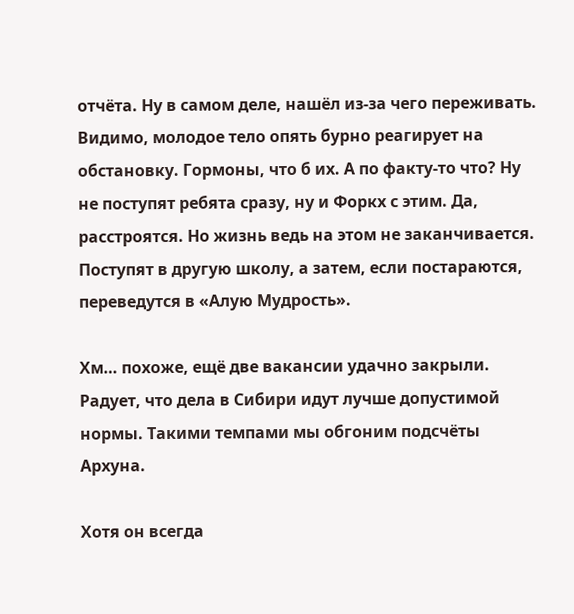отчёта. Ну в самом деле, нашёл из-за чего переживать. Видимо, молодое тело опять бурно реагирует на обстановку. Гормоны, что б их. А по факту-то что? Ну не поступят ребята сразу, ну и Форкх с этим. Да, расстроятся. Но жизнь ведь на этом не заканчивается. Поступят в другую школу, а затем, если постараются, переведутся в «Алую Мудрость».

Хм… похоже, ещё две вакансии удачно закрыли. Радует, что дела в Сибири идут лучше допустимой нормы. Такими темпами мы обгоним подсчёты Архуна.

Хотя он всегда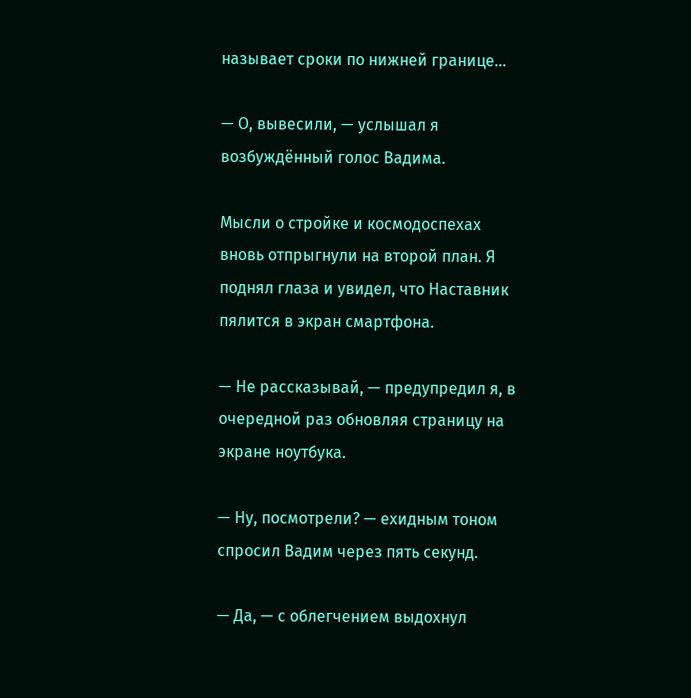называет сроки по нижней границе…

— О, вывесили, — услышал я возбуждённый голос Вадима.

Мысли о стройке и космодоспехах вновь отпрыгнули на второй план. Я поднял глаза и увидел, что Наставник пялится в экран смартфона.

— Не рассказывай, — предупредил я, в очередной раз обновляя страницу на экране ноутбука.

— Ну, посмотрели? — ехидным тоном спросил Вадим через пять секунд.

— Да, — с облегчением выдохнул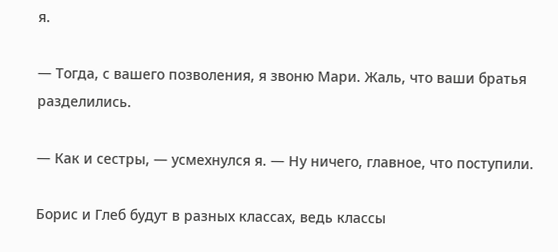я.

— Тогда, с вашего позволения, я звоню Мари. Жаль, что ваши братья разделились.

— Как и сестры, — усмехнулся я. — Ну ничего, главное, что поступили.

Борис и Глеб будут в разных классах, ведь классы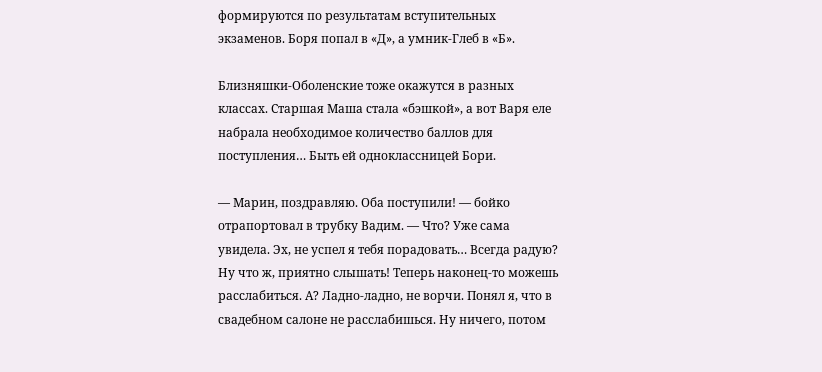формируются по результатам вступительных экзаменов. Боря попал в «Д», а умник-Глеб в «Б».

Близняшки-Оболенские тоже окажутся в разных классах. Старшая Маша стала «бэшкой», а вот Варя еле набрала необходимое количество баллов для поступления… Быть ей одноклассницей Бори.

— Марин, поздравляю. Оба поступили! — бойко отрапортовал в трубку Вадим. — Что? Уже сама увидела. Эх, не успел я тебя порадовать… Всегда радую? Ну что ж, приятно слышать! Теперь наконец-то можешь расслабиться. А? Ладно-ладно, не ворчи. Понял я, что в свадебном салоне не расслабишься. Ну ничего, потом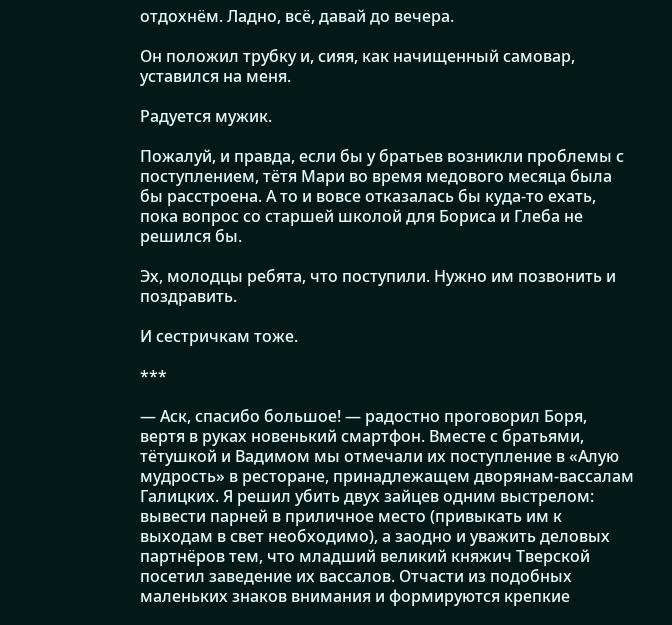отдохнём. Ладно, всё, давай до вечера.

Он положил трубку и, сияя, как начищенный самовар, уставился на меня.

Радуется мужик.

Пожалуй, и правда, если бы у братьев возникли проблемы с поступлением, тётя Мари во время медового месяца была бы расстроена. А то и вовсе отказалась бы куда-то ехать, пока вопрос со старшей школой для Бориса и Глеба не решился бы.

Эх, молодцы ребята, что поступили. Нужно им позвонить и поздравить.

И сестричкам тоже.

***

— Аск, спасибо большое! — радостно проговорил Боря, вертя в руках новенький смартфон. Вместе с братьями, тётушкой и Вадимом мы отмечали их поступление в «Алую мудрость» в ресторане, принадлежащем дворянам-вассалам Галицких. Я решил убить двух зайцев одним выстрелом: вывести парней в приличное место (привыкать им к выходам в свет необходимо), а заодно и уважить деловых партнёров тем, что младший великий княжич Тверской посетил заведение их вассалов. Отчасти из подобных маленьких знаков внимания и формируются крепкие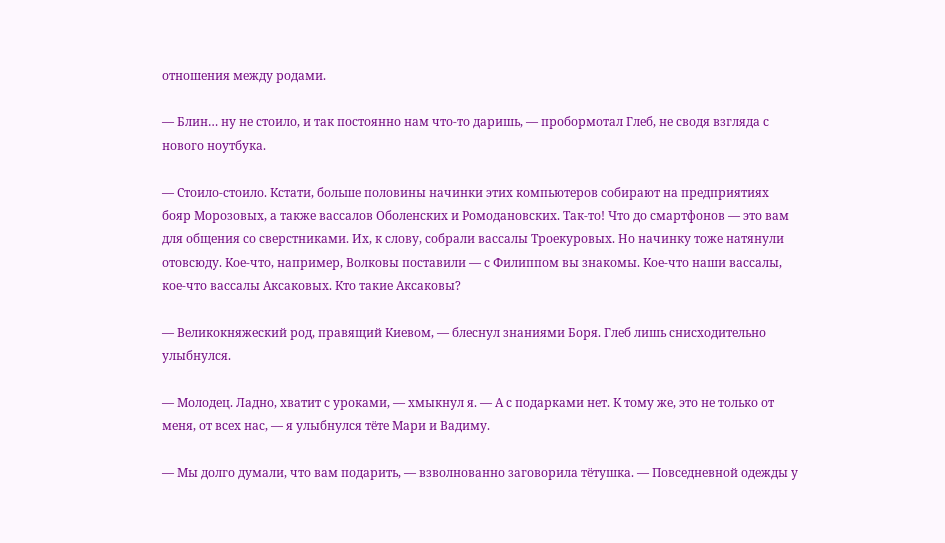отношения между родами.

— Блин… ну не стоило, и так постоянно нам что-то даришь, — пробормотал Глеб, не сводя взгляда с нового ноутбука.

— Стоило-стоило. Кстати, больше половины начинки этих компьютеров собирают на предприятиях бояр Морозовых, а также вассалов Оболенских и Ромодановских. Так-то! Что до смартфонов — это вам для общения со сверстниками. Их, к слову, собрали вассалы Троекуровых. Но начинку тоже натянули отовсюду. Кое-что, например, Волковы поставили — с Филиппом вы знакомы. Кое-что наши вассалы, кое-что вассалы Аксаковых. Кто такие Аксаковы?

— Великокняжеский род, правящий Киевом, — блеснул знаниями Боря. Глеб лишь снисходительно улыбнулся.

— Молодец. Ладно, хватит с уроками, — хмыкнул я. — А с подарками нет. К тому же, это не только от меня, от всех нас, — я улыбнулся тёте Мари и Вадиму.

— Мы долго думали, что вам подарить, — взволнованно заговорила тётушка. — Повседневной одежды у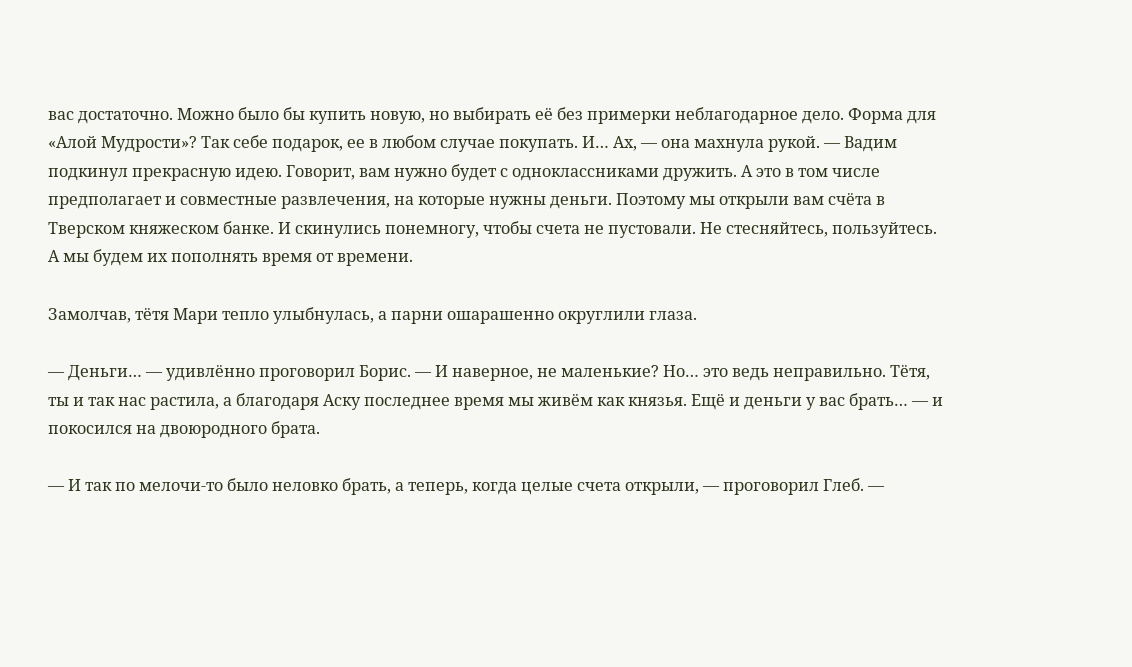вас достаточно. Можно было бы купить новую, но выбирать её без примерки неблагодарное дело. Форма для «Алой Мудрости»? Так себе подарок, ее в любом случае покупать. И… Ах, — она махнула рукой. — Вадим подкинул прекрасную идею. Говорит, вам нужно будет с одноклассниками дружить. А это в том числе предполагает и совместные развлечения, на которые нужны деньги. Поэтому мы открыли вам счёта в Тверском княжеском банке. И скинулись понемногу, чтобы счета не пустовали. Не стесняйтесь, пользуйтесь. А мы будем их пополнять время от времени.

Замолчав, тётя Мари тепло улыбнулась, а парни ошарашенно округлили глаза.

— Деньги… — удивлённо проговорил Борис. — И наверное, не маленькие? Но… это ведь неправильно. Тётя, ты и так нас растила, а благодаря Аску последнее время мы живём как князья. Ещё и деньги у вас брать… — и покосился на двоюродного брата.

— И так по мелочи-то было неловко брать, а теперь, когда целые счета открыли, — проговорил Глеб. —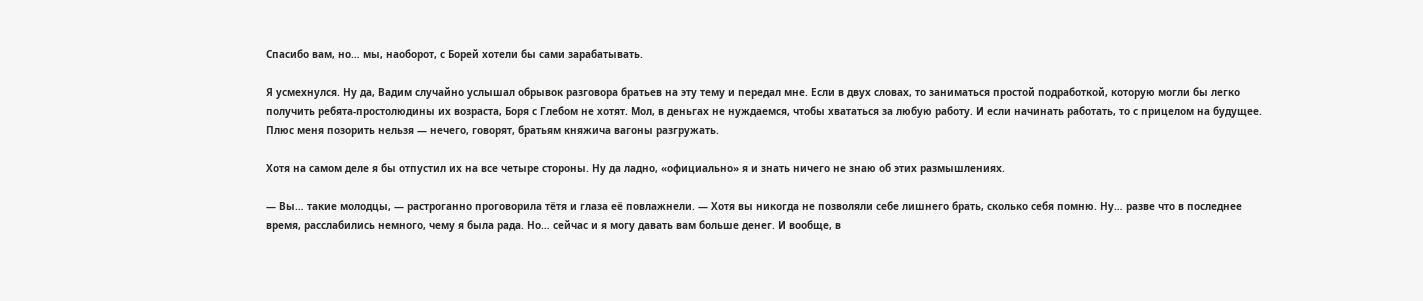Спасибо вам, но… мы, наоборот, с Борей хотели бы сами зарабатывать.

Я усмехнулся. Ну да, Вадим случайно услышал обрывок разговора братьев на эту тему и передал мне. Если в двух словах, то заниматься простой подработкой, которую могли бы легко получить ребята-простолюдины их возраста, Боря с Глебом не хотят. Мол, в деньгах не нуждаемся, чтобы хвататься за любую работу. И если начинать работать, то с прицелом на будущее. Плюс меня позорить нельзя — нечего, говорят, братьям княжича вагоны разгружать.

Хотя на самом деле я бы отпустил их на все четыре стороны. Ну да ладно, «официально» я и знать ничего не знаю об этих размышлениях.

— Вы… такие молодцы, — растроганно проговорила тётя и глаза её повлажнели. — Хотя вы никогда не позволяли себе лишнего брать, сколько себя помню. Ну… разве что в последнее время, расслабились немного, чему я была рада. Но… сейчас и я могу давать вам больше денег. И вообще, в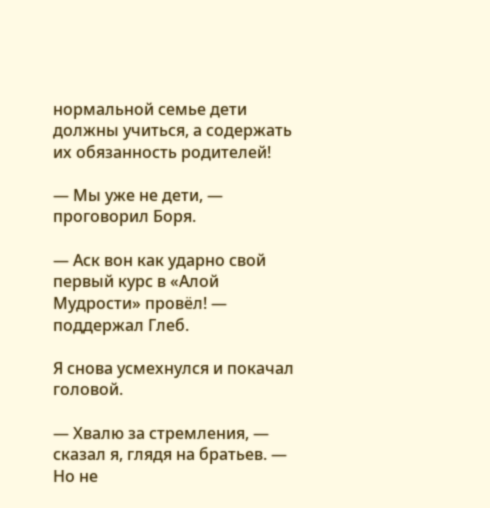нормальной семье дети должны учиться, а содержать их обязанность родителей!

— Мы уже не дети, — проговорил Боря.

— Аск вон как ударно свой первый курс в «Алой Мудрости» провёл! — поддержал Глеб.

Я снова усмехнулся и покачал головой.

— Хвалю за стремления, — сказал я, глядя на братьев. — Но не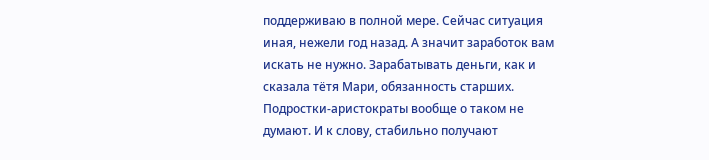поддерживаю в полной мере. Сейчас ситуация иная, нежели год назад. А значит заработок вам искать не нужно. Зарабатывать деньги, как и сказала тётя Мари, обязанность старших. Подростки-аристократы вообще о таком не думают. И к слову, стабильно получают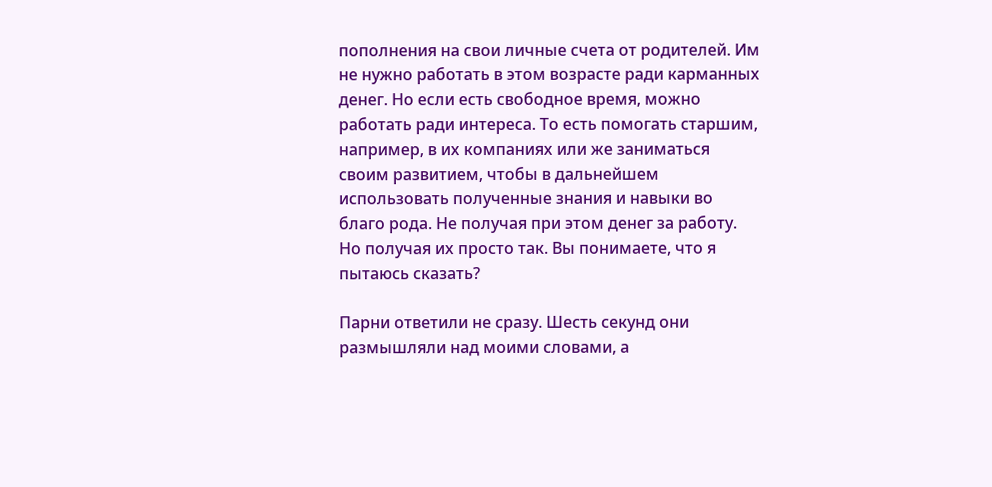пополнения на свои личные счета от родителей. Им не нужно работать в этом возрасте ради карманных денег. Но если есть свободное время, можно работать ради интереса. То есть помогать старшим, например, в их компаниях или же заниматься своим развитием, чтобы в дальнейшем использовать полученные знания и навыки во благо рода. Не получая при этом денег за работу. Но получая их просто так. Вы понимаете, что я пытаюсь сказать?

Парни ответили не сразу. Шесть секунд они размышляли над моими словами, а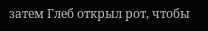затем Глеб открыл рот, чтобы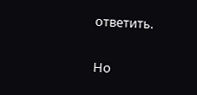ответить.

Но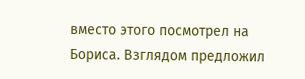вместо этого посмотрел на Бориса. Взглядом предложил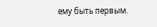ему быть первым.